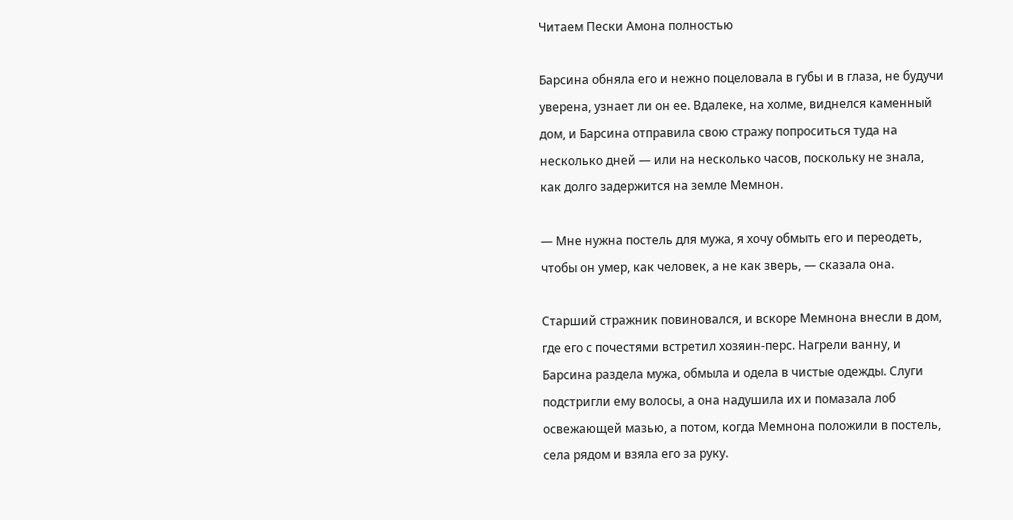Читаем Пески Амона полностью

Барсина обняла его и нежно поцеловала в губы и в глаза, не будучи уверена, узнает ли он ее. Вдалеке, на холме, виднелся каменный дом, и Барсина отправила свою стражу попроситься туда на несколько дней — или на несколько часов, поскольку не знала, как долго задержится на земле Мемнон.

— Мне нужна постель для мужа, я хочу обмыть его и переодеть, чтобы он умер, как человек, а не как зверь, — сказала она.

Старший стражник повиновался, и вскоре Мемнона внесли в дом, где его с почестями встретил хозяин-перс. Нагрели ванну, и Барсина раздела мужа, обмыла и одела в чистые одежды. Слуги подстригли ему волосы, а она надушила их и помазала лоб освежающей мазью, а потом, когда Мемнона положили в постель, села рядом и взяла его за руку.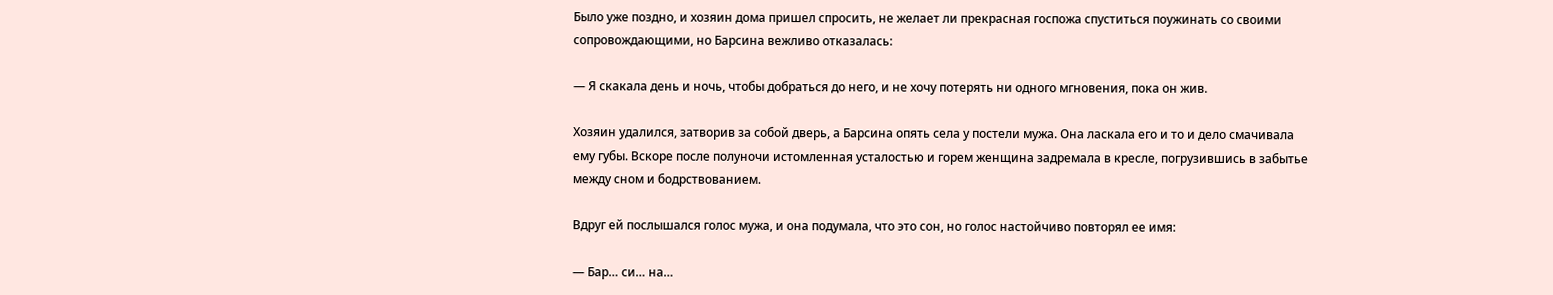Было уже поздно, и хозяин дома пришел спросить, не желает ли прекрасная госпожа спуститься поужинать со своими сопровождающими, но Барсина вежливо отказалась:

— Я скакала день и ночь, чтобы добраться до него, и не хочу потерять ни одного мгновения, пока он жив.

Хозяин удалился, затворив за собой дверь, а Барсина опять села у постели мужа. Она ласкала его и то и дело смачивала ему губы. Вскоре после полуночи истомленная усталостью и горем женщина задремала в кресле, погрузившись в забытье между сном и бодрствованием.

Вдруг ей послышался голос мужа, и она подумала, что это сон, но голос настойчиво повторял ее имя:

— Бар… си… на…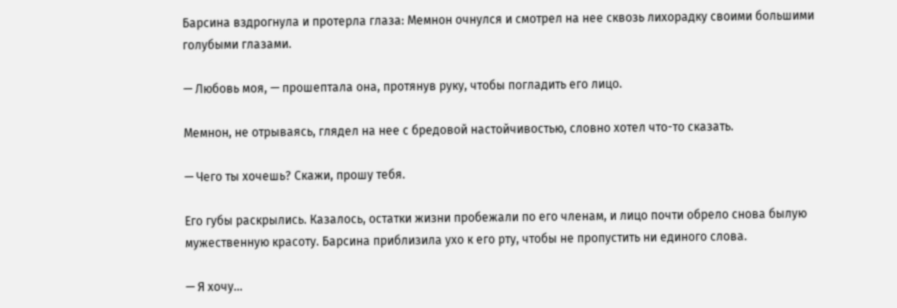Барсина вздрогнула и протерла глаза: Мемнон очнулся и смотрел на нее сквозь лихорадку своими большими голубыми глазами.

— Любовь моя, — прошептала она, протянув руку, чтобы погладить его лицо.

Мемнон, не отрываясь, глядел на нее с бредовой настойчивостью, словно хотел что-то сказать.

— Чего ты хочешь? Скажи, прошу тебя.

Его губы раскрылись. Казалось, остатки жизни пробежали по его членам, и лицо почти обрело снова былую мужественную красоту. Барсина приблизила ухо к его рту, чтобы не пропустить ни единого слова.

— Я хочу…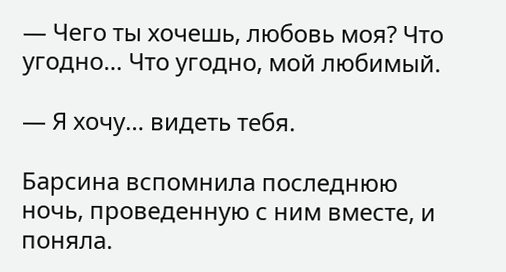— Чего ты хочешь, любовь моя? Что угодно… Что угодно, мой любимый.

— Я хочу… видеть тебя.

Барсина вспомнила последнюю ночь, проведенную с ним вместе, и поняла.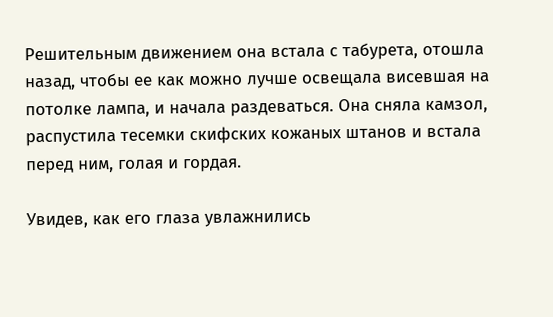Решительным движением она встала с табурета, отошла назад, чтобы ее как можно лучше освещала висевшая на потолке лампа, и начала раздеваться. Она сняла камзол, распустила тесемки скифских кожаных штанов и встала перед ним, голая и гордая.

Увидев, как его глаза увлажнились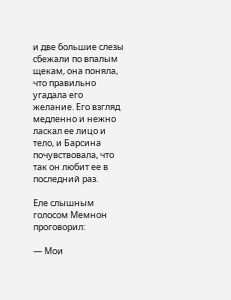и две большие слезы сбежали по впалым щекам, она поняла, что правильно угадала его желание. Его взгляд медленно и нежно ласкал ее лицо и тело, и Барсина почувствовала, что так он любит ее в последний раз.

Еле слышным голосом Мемнон проговорил:

— Мои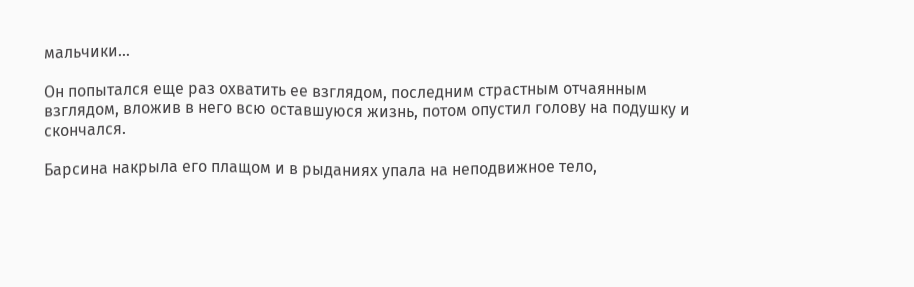мальчики…

Он попытался еще раз охватить ее взглядом, последним страстным отчаянным взглядом, вложив в него всю оставшуюся жизнь, потом опустил голову на подушку и скончался.

Барсина накрыла его плащом и в рыданиях упала на неподвижное тело,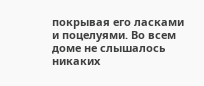покрывая его ласками и поцелуями. Во всем доме не слышалось никаких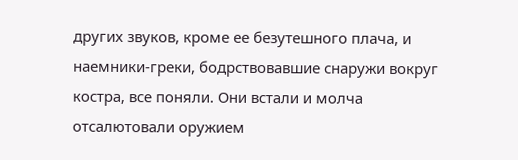других звуков, кроме ее безутешного плача, и наемники-греки, бодрствовавшие снаружи вокруг костра, все поняли. Они встали и молча отсалютовали оружием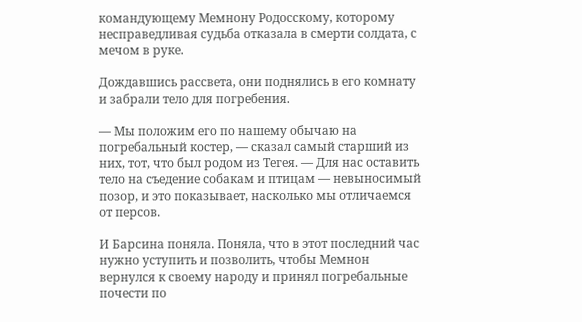командующему Мемнону Родосскому, которому несправедливая судьба отказала в смерти солдата, с мечом в руке.

Дождавшись рассвета, они поднялись в его комнату и забрали тело для погребения.

— Мы положим его по нашему обычаю на погребальный костер, — сказал самый старший из них, тот, что был родом из Тегея. — Для нас оставить тело на съедение собакам и птицам — невыносимый позор, и это показывает, насколько мы отличаемся от персов.

И Барсина поняла. Поняла, что в этот последний час нужно уступить и позволить, чтобы Мемнон вернулся к своему народу и принял погребальные почести по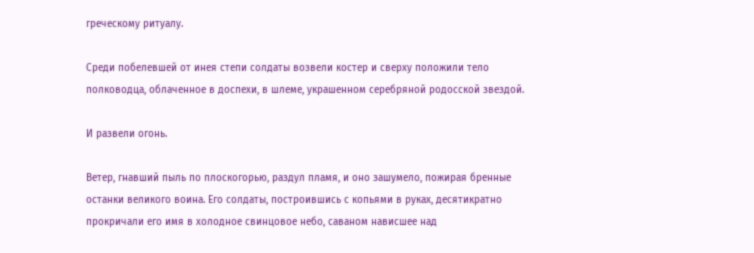греческому ритуалу.

Среди побелевшей от инея степи солдаты возвели костер и сверху положили тело полководца, облаченное в доспехи, в шлеме, украшенном серебряной родосской звездой.

И развели огонь.

Ветер, гнавший пыль по плоскогорью, раздул пламя, и оно зашумело, пожирая бренные останки великого воина. Его солдаты, построившись с копьями в руках, десятикратно прокричали его имя в холодное свинцовое небо, саваном нависшее над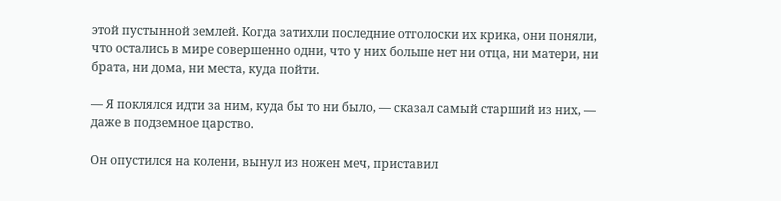этой пустынной землей. Когда затихли последние отголоски их крика, они поняли, что остались в мире совершенно одни, что у них больше нет ни отца, ни матери, ни брата, ни дома, ни места, куда пойти.

— Я поклялся идти за ним, куда бы то ни было, — сказал самый старший из них, — даже в подземное царство.

Он опустился на колени, вынул из ножен меч, приставил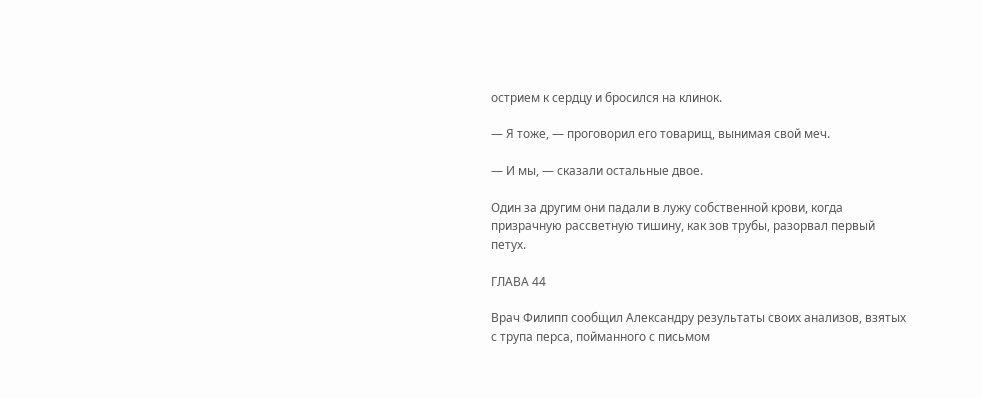острием к сердцу и бросился на клинок.

— Я тоже, — проговорил его товарищ, вынимая свой меч.

— И мы, — сказали остальные двое.

Один за другим они падали в лужу собственной крови, когда призрачную рассветную тишину, как зов трубы, разорвал первый петух.

ГЛАВА 44

Врач Филипп сообщил Александру результаты своих анализов, взятых с трупа перса, пойманного с письмом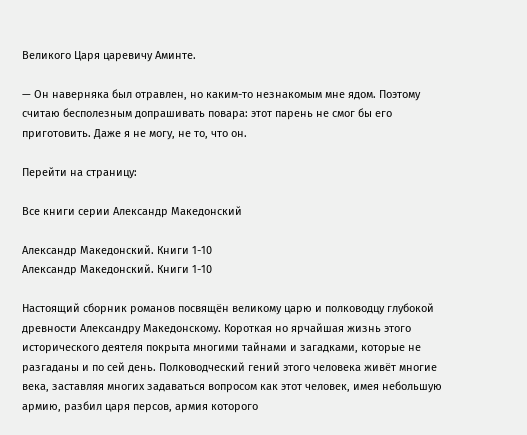Великого Царя царевичу Аминте.

— Он наверняка был отравлен, но каким-то незнакомым мне ядом. Поэтому считаю бесполезным допрашивать повара: этот парень не смог бы его приготовить. Даже я не могу, не то, что он.

Перейти на страницу:

Все книги серии Александр Македонский

Александр Македонский. Книги 1-10
Александр Македонский. Книги 1-10

Настоящий сборник романов посвящён великому царю и полководцу глубокой древности Александру Македонскому. Короткая но ярчайшая жизнь этого исторического деятеля покрыта многими тайнами и загадками, которые не разгаданы и по сей день. Полководческий гений этого человека живёт многие века, заставляя многих задаваться вопросом как этот человек, имея небольшую армию, разбил царя персов, армия которого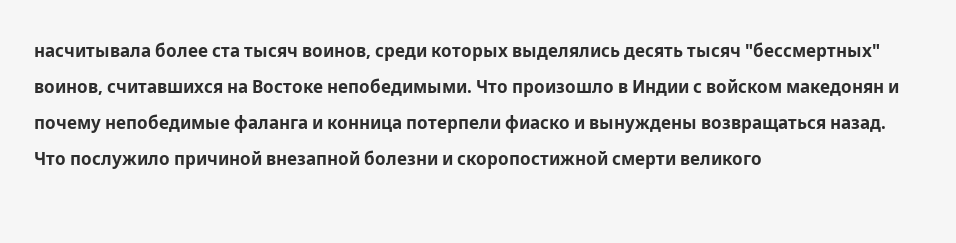насчитывала более ста тысяч воинов, среди которых выделялись десять тысяч "бессмертных" воинов, считавшихся на Востоке непобедимыми. Что произошло в Индии с войском македонян и почему непобедимые фаланга и конница потерпели фиаско и вынуждены возвращаться назад.  Что послужило причиной внезапной болезни и скоропостижной смерти великого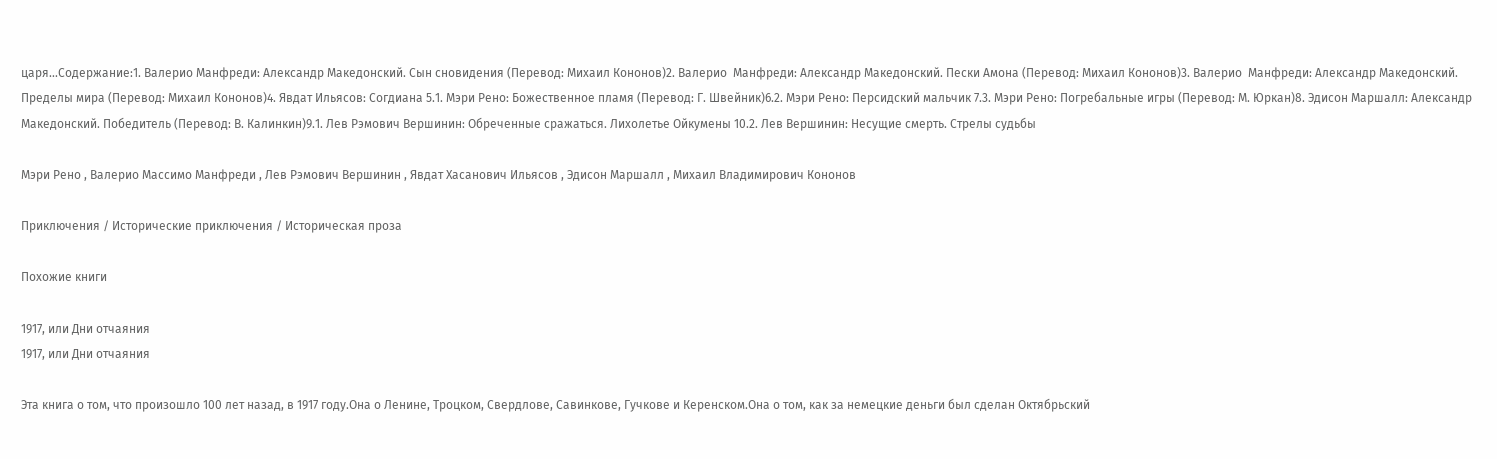царя...Содержание:1. Валерио Манфреди: Александр Македонский. Сын сновидения (Перевод: Михаил Кононов)2. Валерио  Манфреди: Александр Македонский. Пески Амона (Перевод: Михаил Кононов)3. Валерио  Манфреди: Александр Македонский. Пределы мира (Перевод: Михаил Кононов)4. Явдат Ильясов: Согдиана 5.1. Мэри Рено: Божественное пламя (Перевод: Г. Швейник)6.2. Мэри Рено: Персидский мальчик 7.3. Мэри Рено: Погребальные игры (Перевод: М. Юркан)8. Эдисон Маршалл: Александр Македонский. Победитель (Перевод: В. Калинкин)9.1. Лев Рэмович Вершинин: Обреченные сражаться. Лихолетье Ойкумены 10.2. Лев Вершинин: Несущие смерть. Стрелы судьбы

Мэри Рено , Валерио Массимо Манфреди , Лев Рэмович Вершинин , Явдат Хасанович Ильясов , Эдисон Маршалл , Михаил Владимирович Кононов

Приключения / Исторические приключения / Историческая проза

Похожие книги

1917, или Дни отчаяния
1917, или Дни отчаяния

Эта книга о том, что произошло 100 лет назад, в 1917 году.Она о Ленине, Троцком, Свердлове, Савинкове, Гучкове и Керенском.Она о том, как за немецкие деньги был сделан Октябрьский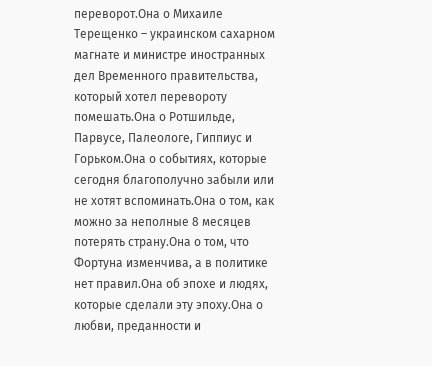переворот.Она о Михаиле Терещенко – украинском сахарном магнате и министре иностранных дел Временного правительства, который хотел перевороту помешать.Она о Ротшильде, Парвусе, Палеологе, Гиппиус и Горьком.Она о событиях, которые сегодня благополучно забыли или не хотят вспоминать.Она о том, как можно за неполные 8 месяцев потерять страну.Она о том, что Фортуна изменчива, а в политике нет правил.Она об эпохе и людях, которые сделали эту эпоху.Она о любви, преданности и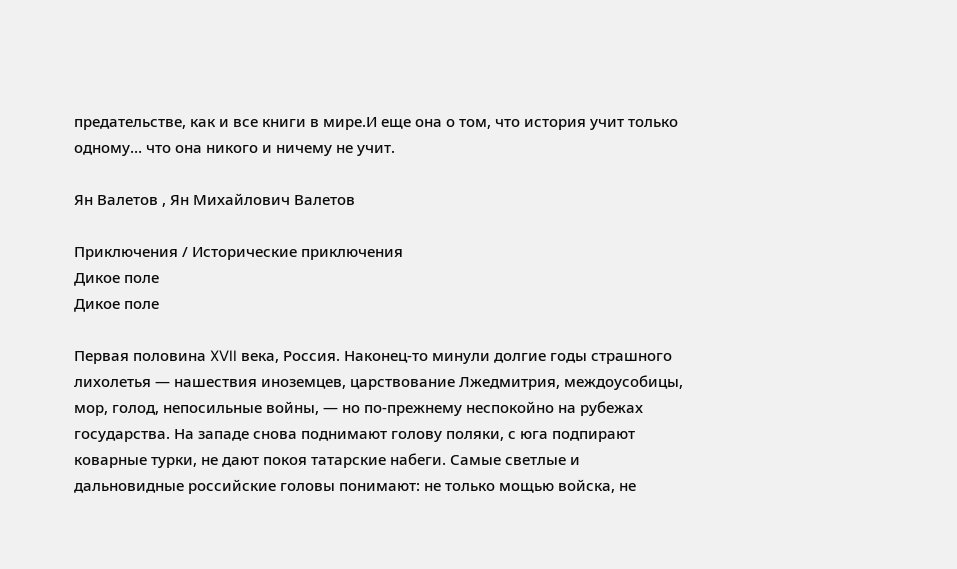предательстве, как и все книги в мире.И еще она о том, что история учит только одному… что она никого и ничему не учит.

Ян Валетов , Ян Михайлович Валетов

Приключения / Исторические приключения
Дикое поле
Дикое поле

Первая половина XVII века, Россия. Наконец-то минули долгие годы страшного лихолетья — нашествия иноземцев, царствование Лжедмитрия, междоусобицы, мор, голод, непосильные войны, — но по-прежнему неспокойно на рубежах государства. На западе снова поднимают голову поляки, с юга подпирают коварные турки, не дают покоя татарские набеги. Самые светлые и дальновидные российские головы понимают: не только мощью войска, не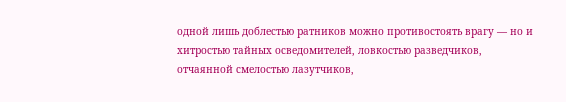одной лишь доблестью ратников можно противостоять врагу — но и хитростью тайных осведомителей, ловкостью разведчиков, отчаянной смелостью лазутчиков,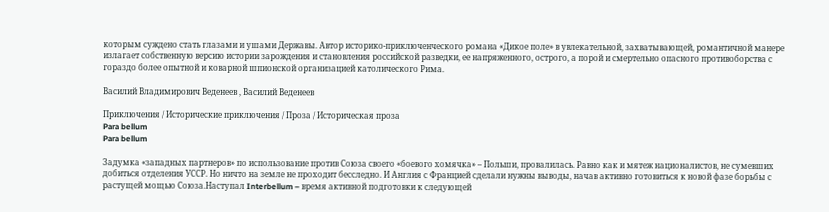которым суждено стать глазами и ушами Державы. Автор историко-приключенческого романа «Дикое поле» в увлекательной, захватывающей, романтичной манере излагает собственную версию истории зарождения и становления российской разведки, ее напряженного, острого, а порой и смертельно опасного противоборства с гораздо более опытной и коварной шпионской организацией католического Рима.

Василий Владимирович Веденеев , Василий Веденеев

Приключения / Исторические приключения / Проза / Историческая проза
Para bellum
Para bellum

Задумка «западных партнеров» по использование против Союза своего «боевого хомячка» – Польши, провалилась. Равно как и мятеж националистов, не сумевших добиться отделения УССР. Но ничто на земле не проходит бесследно. И Англия с Францией сделали нужны выводы, начав активно готовиться к новой фазе борьбы с растущей мощью Союза.Наступал Interbellum – время активной подготовки к следующей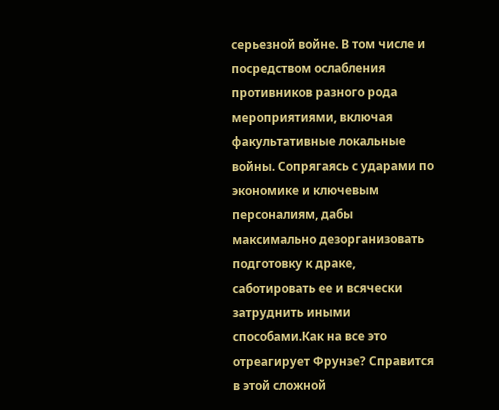серьезной войне. В том числе и посредством ослабления противников разного рода мероприятиями, включая факультативные локальные войны. Сопрягаясь с ударами по экономике и ключевым персоналиям, дабы максимально дезорганизовать подготовку к драке, саботировать ее и всячески затруднить иными способами.Как на все это отреагирует Фрунзе? Справится в этой сложной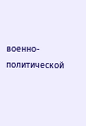военно-политической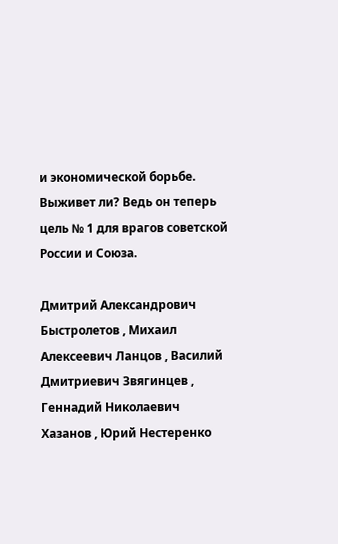и экономической борьбе. Выживет ли? Ведь он теперь цель № 1 для врагов советской России и Союза.

Дмитрий Александрович Быстролетов , Михаил Алексеевич Ланцов , Василий Дмитриевич Звягинцев , Геннадий Николаевич Хазанов , Юрий Нестеренко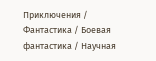Приключения / Фантастика / Боевая фантастика / Научная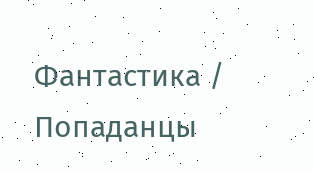Фантастика / Попаданцы